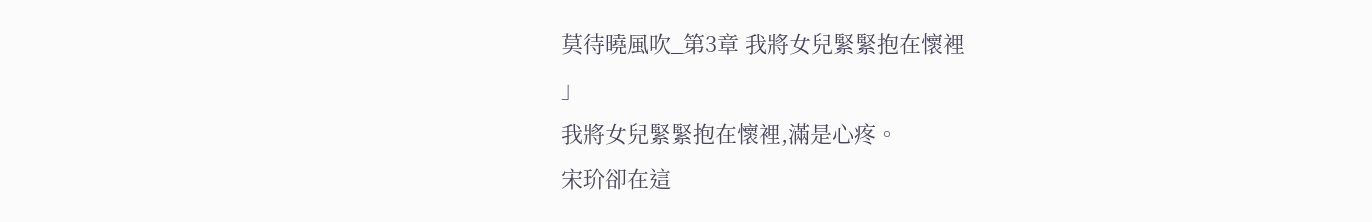莫待曉風吹_第3章 我將女兒緊緊抱在懷裡
」
我將女兒緊緊抱在懷裡,滿是心疼。
宋玠卻在這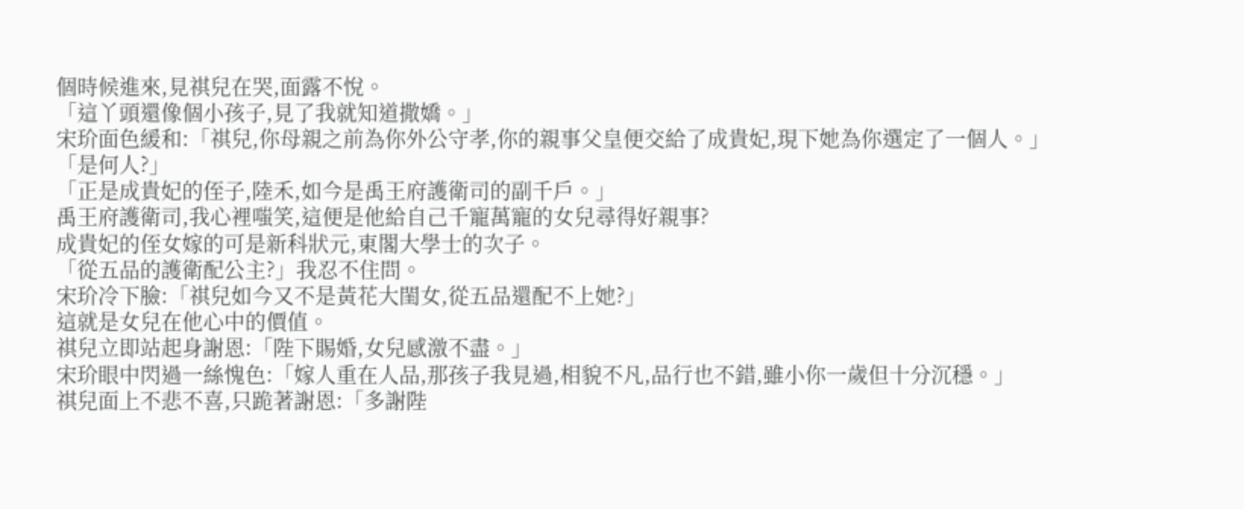個時候進來,見祺兒在哭,面露不悅。
「這丫頭還像個小孩子,見了我就知道撒嬌。」
宋玠面色緩和:「祺兒,你母親之前為你外公守孝,你的親事父皇便交給了成貴妃,現下她為你選定了一個人。」
「是何人?」
「正是成貴妃的侄子,陸禾,如今是禹王府護衛司的副千戶。」
禹王府護衛司,我心裡嗤笑,這便是他給自己千寵萬寵的女兒尋得好親事?
成貴妃的侄女嫁的可是新科狀元,東閣大學士的次子。
「從五品的護衛配公主?」我忍不住問。
宋玠冷下臉:「祺兒如今又不是黃花大閨女,從五品還配不上她?」
這就是女兒在他心中的價值。
祺兒立即站起身謝恩:「陛下賜婚,女兒感激不盡。」
宋玠眼中閃過一絲愧色:「嫁人重在人品,那孩子我見過,相貌不凡,品行也不錯,雖小你一歲但十分沉穩。」
祺兒面上不悲不喜,只跪著謝恩:「多謝陛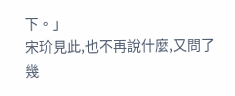下。」
宋玠見此,也不再說什麼,又問了幾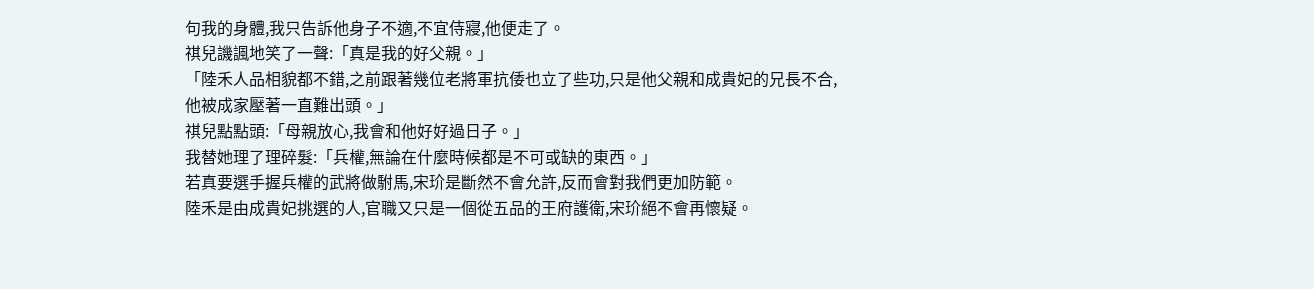句我的身體,我只告訴他身子不適,不宜侍寢,他便走了。
祺兒譏諷地笑了一聲:「真是我的好父親。」
「陸禾人品相貌都不錯,之前跟著幾位老將軍抗倭也立了些功,只是他父親和成貴妃的兄長不合,他被成家壓著一直難出頭。」
祺兒點點頭:「母親放心,我會和他好好過日子。」
我替她理了理碎髮:「兵權,無論在什麼時候都是不可或缺的東西。」
若真要選手握兵權的武將做駙馬,宋玠是斷然不會允許,反而會對我們更加防範。
陸禾是由成貴妃挑選的人,官職又只是一個從五品的王府護衛,宋玠絕不會再懷疑。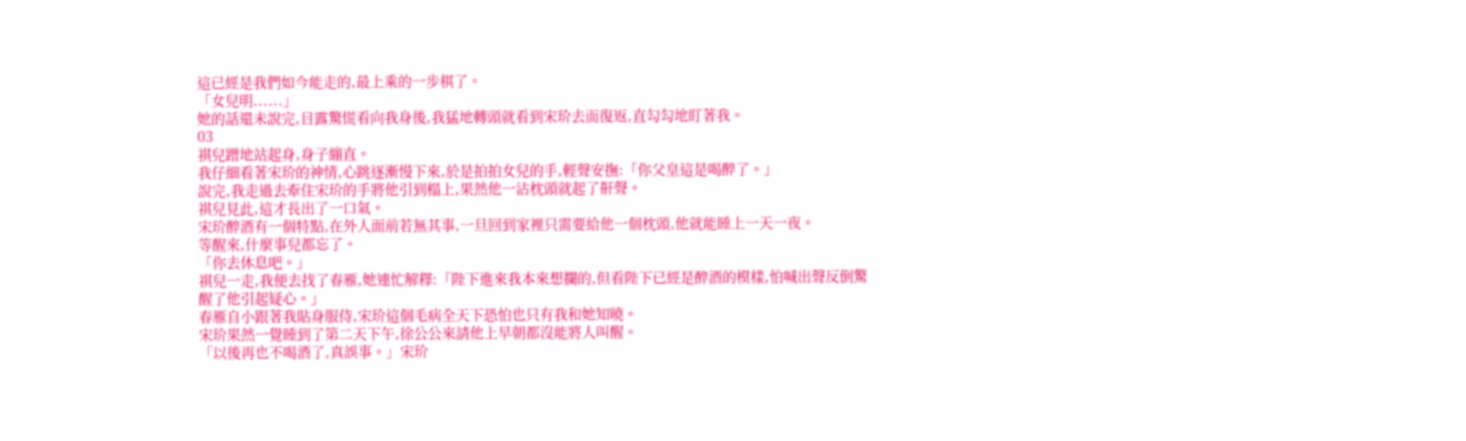這已經是我們如今能走的,最上乘的一步棋了。
「女兒明......」
她的話還未說完,目露驚慌看向我身後,我猛地轉頭就看到宋玠去而復返,直勾勾地盯著我。
03
祺兒蹭地站起身,身子繃直。
我仔細看著宋玠的神情,心跳逐漸慢下來,於是拍拍女兒的手,輕聲安撫:「你父皇這是喝醉了。」
說完,我走過去牽住宋玠的手將他引到榻上,果然他一沾枕頭就起了鼾聲。
祺兒見此,這才長出了一口氣。
宋玠醉酒有一個特點,在外人面前若無其事,一旦回到家裡只需要給他一個枕頭,他就能睡上一天一夜。
等醒來,什麼事兒都忘了。
「你去休息吧。」
祺兒一走,我便去找了春雁,她連忙解釋:「陛下進來我本來想攔的,但看陛下已經是醉酒的模樣,怕喊出聲反倒驚醒了他引起疑心。」
春雁自小跟著我貼身服侍,宋玠這個毛病全天下恐怕也只有我和她知曉。
宋玠果然一覺睡到了第二天下午,徐公公來請他上早朝都沒能將人叫醒。
「以後再也不喝酒了,真誤事。」宋玠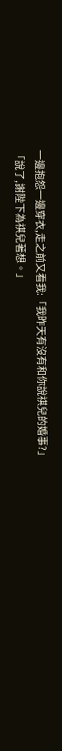一邊抱怨一邊穿衣,走之前又看我:「我昨天有沒有和你說祺兒的婚事?」
「說了,謝陛下為祺兒著想。」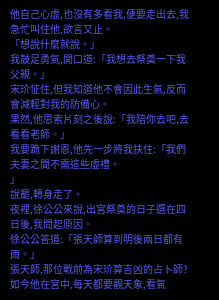他自己心虛,也沒有多看我,便要走出去,我急忙叫住他,欲言又止。
「想說什麼就說。」
我鼓足勇氣,開口道:「我想去祭奠一下我父親。」
宋玠怔住,但我知道他不會因此生氣,反而會減輕對我的防備心。
果然,他思索片刻之後說:「我陪你去吧,去看看老師。」
我要跪下謝恩,他先一步將我扶住:「我們夫妻之間不需這些虛禮。
」
說罷,轉身走了。
夜裡,徐公公來說,出宮祭奠的日子選在四日後,我問起原因。
徐公公答道:「張天師算到明後兩日都有雨。」
張天師,那位戰前為宋玠算吉凶的占卜師?
如今他在宮中,每天都要觀天象,看氣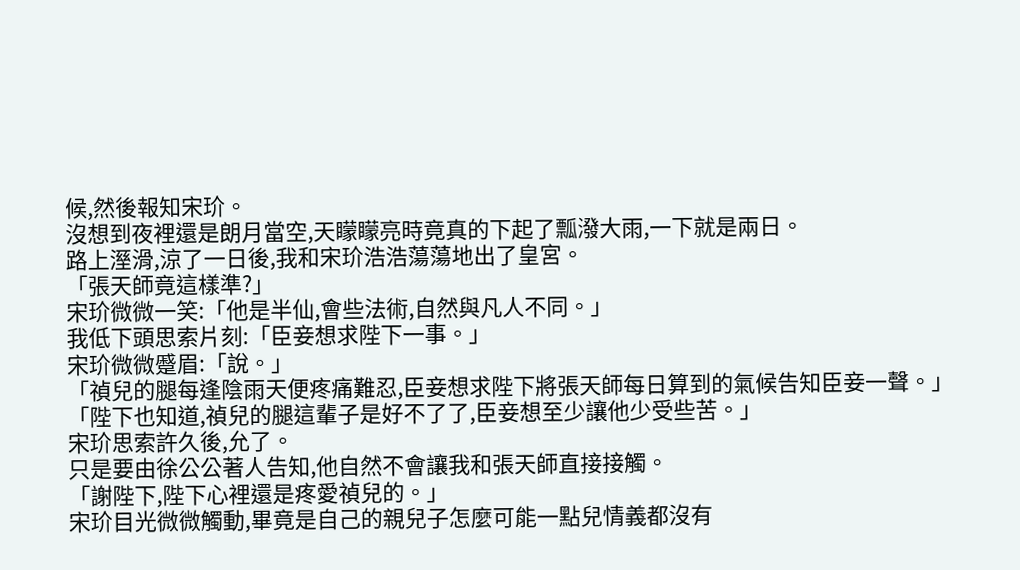候,然後報知宋玠。
沒想到夜裡還是朗月當空,天矇矇亮時竟真的下起了瓢潑大雨,一下就是兩日。
路上溼滑,涼了一日後,我和宋玠浩浩蕩蕩地出了皇宮。
「張天師竟這樣準?」
宋玠微微一笑:「他是半仙,會些法術,自然與凡人不同。」
我低下頭思索片刻:「臣妾想求陛下一事。」
宋玠微微蹙眉:「說。」
「禎兒的腿每逢陰雨天便疼痛難忍,臣妾想求陛下將張天師每日算到的氣候告知臣妾一聲。」
「陛下也知道,禎兒的腿這輩子是好不了了,臣妾想至少讓他少受些苦。」
宋玠思索許久後,允了。
只是要由徐公公著人告知,他自然不會讓我和張天師直接接觸。
「謝陛下,陛下心裡還是疼愛禎兒的。」
宋玠目光微微觸動,畢竟是自己的親兒子怎麼可能一點兒情義都沒有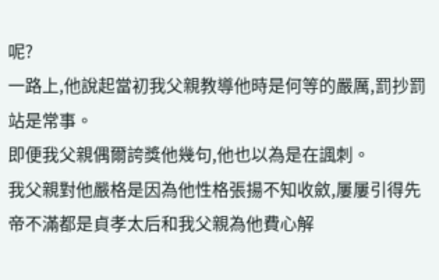呢?
一路上,他說起當初我父親教導他時是何等的嚴厲,罰抄罰站是常事。
即便我父親偶爾誇獎他幾句,他也以為是在諷刺。
我父親對他嚴格是因為他性格張揚不知收斂,屢屢引得先帝不滿都是貞孝太后和我父親為他費心解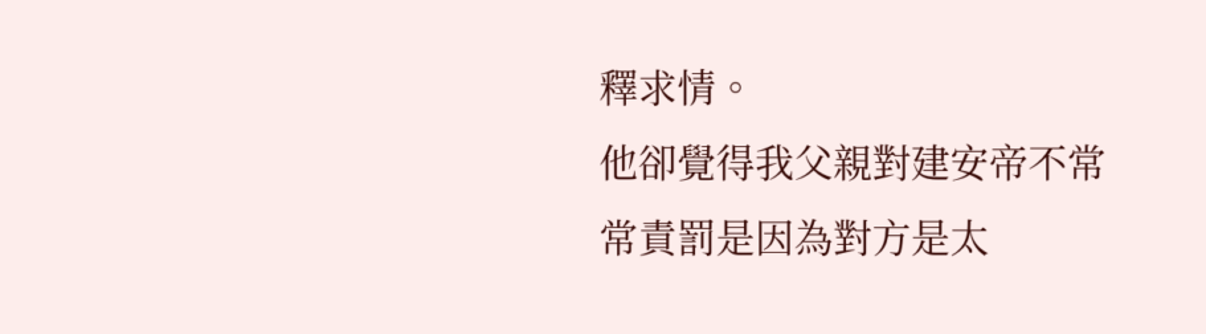釋求情。
他卻覺得我父親對建安帝不常常責罰是因為對方是太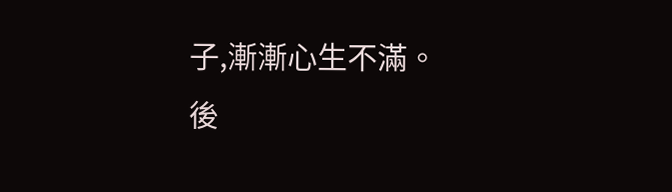子,漸漸心生不滿。
後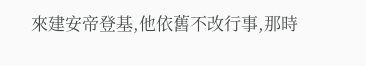來建安帝登基,他依舊不改行事,那時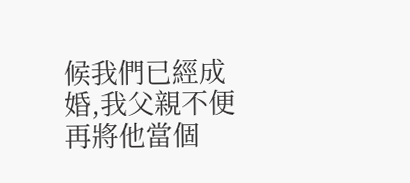候我們已經成婚,我父親不便再將他當個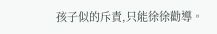孩子似的斥責,只能徐徐勸導。